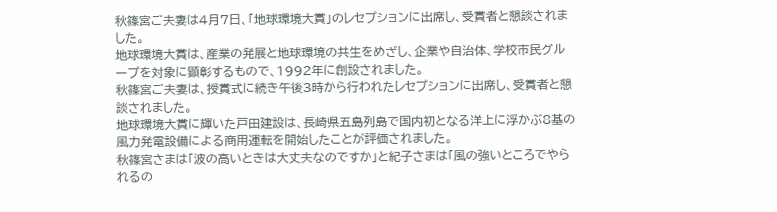秋篠宮ご夫妻は4月7日、「地球環境大賞」のレセプションに出席し、受賞者と懇談されました。
地球環境大賞は、産業の発展と地球環境の共生をめざし、企業や自治体、学校市民グループを対象に顕彰するもので、1992年に創設されました。
秋篠宮ご夫妻は、授賞式に続き午後3時から行われたレセプションに出席し、受賞者と懇談されました。
地球環境大賞に輝いた戸田建設は、長崎県五島列島で国内初となる洋上に浮かぶ8基の風力発電設備による商用運転を開始したことが評価されました。
秋篠宮さまは「波の高いときは大丈夫なのですか」と紀子さまは「風の強いところでやられるの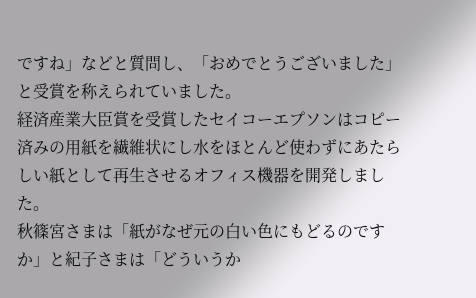ですね」などと質問し、「おめでとうございました」と受賞を称えられていました。
経済産業大臣賞を受賞したセイコーエプソンはコピー済みの用紙を繊維状にし水をほとんど使わずにあたらしい紙として再生させるオフィス機器を開発しました。
秋篠宮さまは「紙がなぜ元の白い色にもどるのですか」と紀子さまは「どういうか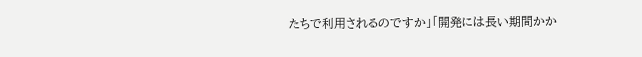たちで利用されるのですか」「開発には長い期間かか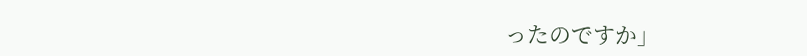ったのですか」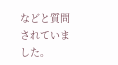などと質問されていました。